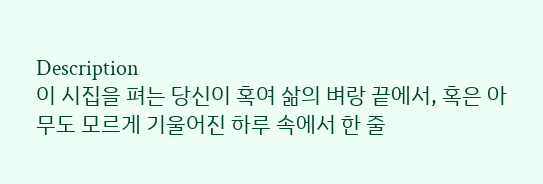Description
이 시집을 펴는 당신이 혹여 삶의 벼랑 끝에서, 혹은 아무도 모르게 기울어진 하루 속에서 한 줄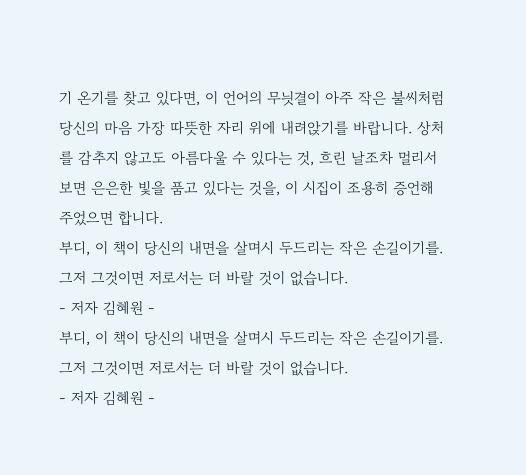기 온기를 찾고 있다면, 이 언어의 무늿결이 아주 작은 불씨처럼 당신의 마음 가장 따뜻한 자리 위에 내려앉기를 바랍니다. 상처를 감추지 않고도 아름다울 수 있다는 것, 흐린 날조차 멀리서 보면 은은한 빛을 품고 있다는 것을, 이 시집이 조용히 증언해 주었으면 합니다.
부디, 이 책이 당신의 내면을 살며시 두드리는 작은 손길이기를. 그저 그것이면 저로서는 더 바랄 것이 없습니다.
- 저자 김혜원 -
부디, 이 책이 당신의 내면을 살며시 두드리는 작은 손길이기를. 그저 그것이면 저로서는 더 바랄 것이 없습니다.
- 저자 김혜원 -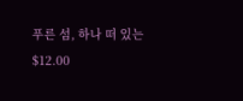푸른 섬, 하나 떠 있는
$12.00